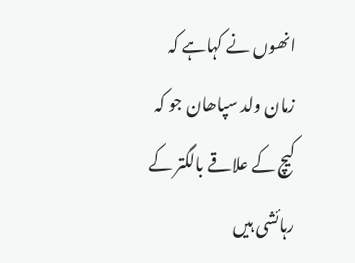انھوں نے کہاہے کہ زمان ولد سپاھان جو کہ کیچ کے علاقے بالگتر کے رہائشی ہیں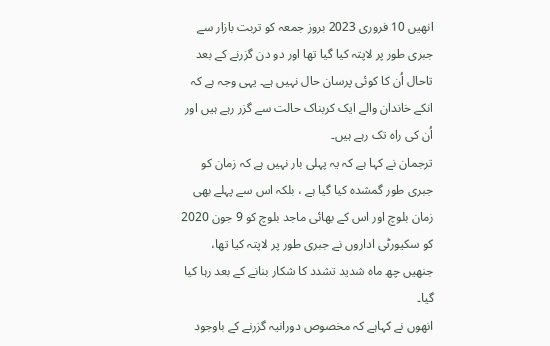انھیں 10 فروری 2023 بروز جمعہ کو تربت بازار سے جبری طور پر لاپتہ کیا گیا تھا اور دو دن گزرنے کے بعد تاحال اُن کا کوئی پرسان حال نہیں ہے۔ یہی وجہ ہے کہ انکے خاندان والے ایک کربناک حالت سے گزر رہے ہیں اور اُن کی راہ تک رہے ہیں۔
ترجمان نے کہا ہے کہ یہ پہلی بار نہیں ہے کہ زمان کو جبری طور گمشدہ کیا گیا ہے ، بلکہ اس سے پہلے بھی زمان بلوچ اور اس کے بھائی ماجد بلوچ کو 9 جون 2020 کو سکیورٹی اداروں نے جبری طور پر لاپتہ کیا تھا، جنھیں چھ ماہ شدید تشدد کا شکار بنانے کے بعد رہا کیا گیا۔
انھوں نے کہاہے کہ مخصوص دورانیہ گزرنے کے باوجود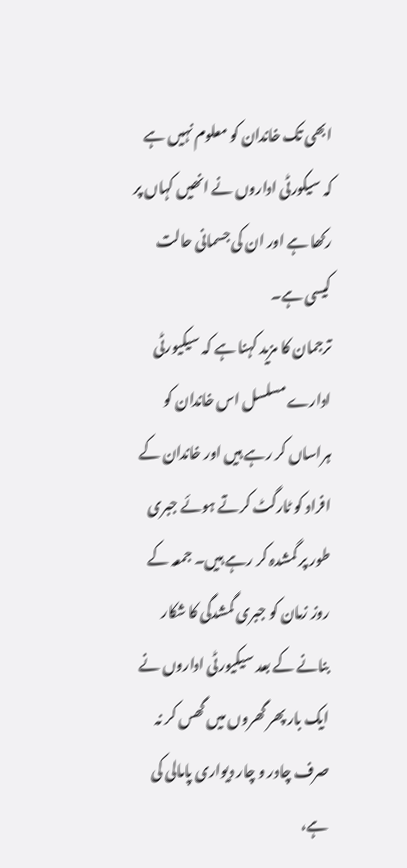ابھی تک خاندان کو معلوم نہیں ہے کہ سیکورٹی اداروں نے انھیں کہاں پر رکھا ہے اور ان کی جسمانی حالت کیسی ہے۔
ترجمان کا مزید کہنا ہے کہ سیکیورٹی ادارے مسلسل اس خاندان کو ہراساں کر رہے ہیں اور خاندان کے افراد کو ٹارگٹ کرتے ہوئے جبری طور پر گمشدہ کر رہے ہیں۔ جمعہ کے روز زمان کو جبری گمشدگی کا شکار بنانے کے بعد سیکیورٹی اداروں نے ایک بار پھر گھروں میں گھس کر نہ صرف چادر و چار دیواری پامالی کی ہے،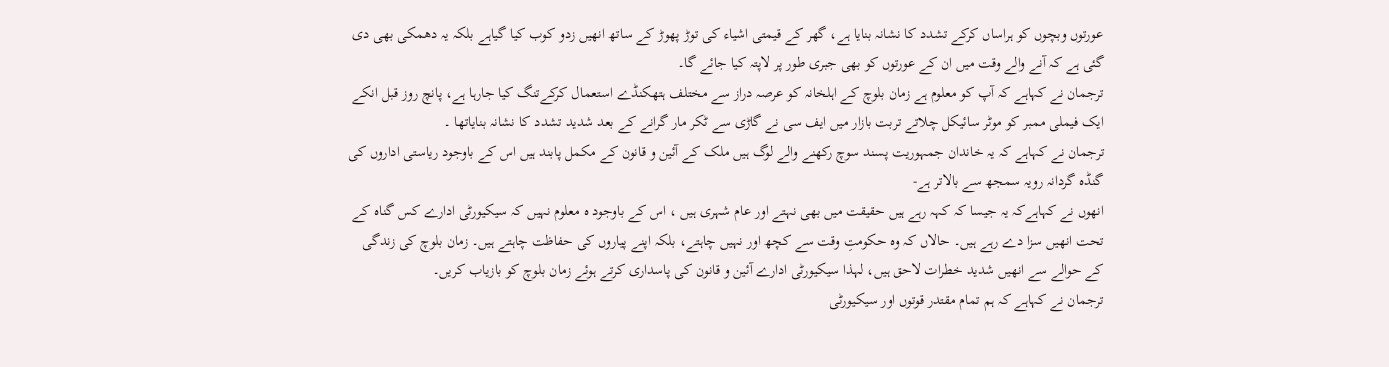عورتوں وبچوں کو ہراساں کرکے تشدد کا نشانہ بنایا ہے، گھر کے قیمتی اشیاء کی توڑ پھوڑ کے ساتھ انھیں زدو کوب کیا گیاہے بلکہ یہ دھمکی بھی دی گئی ہے کہ آنے والے وقت میں ان کے عورتوں کو بھی جبری طور پر لاپتہ کیا جائے گا۔
ترجمان نے کہاہے کہ آپ کو معلوم ہے زمان بلوچ کے اہلخانہ کو عرصہ دراز سے مختلف ہتھکنڈے استعمال کرکےتنگ کیا جارہا ہے، پانچ روز قبل انکے ایک فیملی ممبر کو موٹر سائیکل چلاتے تربت بازار میں ایف سی نے گاڑی سے ٹکر مار گرانے کے بعد شدید تشدد کا نشانہ بنایاتھا ۔
ترجمان نے کہاہے کہ یہ خاندان جمہوریت پسند سوچ رکھنے والے لوگ ہیں ملک کے آئین و قانون کے مکمل پابند ہیں اس کے باوجود ریاستی اداروں کی گنڈہ گردانہ رویہ سمجھ سے بالاتر ہے-
انھوں نے کہاہےکہ یہ جیسا کہ کہہ رہے ہیں حقیقت میں بھی نہتے اور عام شہری ہیں ، اس کے باوجود ہ معلوم نہیں کہ سیکیورٹی ادارے کس گناہ کے تحت انھیں سزا دے رہے ہیں۔ حالاں کہ وہ حکومتِ وقت سے کچھ اور نہیں چاہتے، بلکہ اپنے پیاروں کی حفاظت چاہتے ہیں۔ زمان بلوچ کی زندگی کے حوالے سے انھیں شدید خطرات لاحق ہیں، لہذا سیکیورٹی ادارے آئین و قانون کی پاسداری کرتے ہوئے زمان بلوچ کو بازیاب کریں۔
ترجمان نے کہاہے کہ ہم تمام مقتدر قوتوں اور سیکیورٹی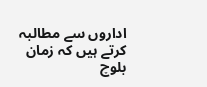اداروں سے مطالبہ کرتے ہیں کہ زمان بلوچ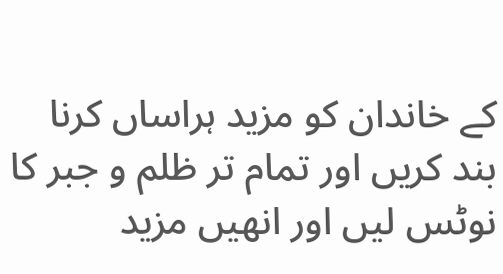کے خاندان کو مزید ہراساں کرنا بند کریں اور تمام تر ظلم و جبر کا نوٹس لیں اور انھیں مزید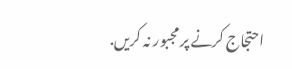احتجاج کرنے پر مجبور نہ کریں.